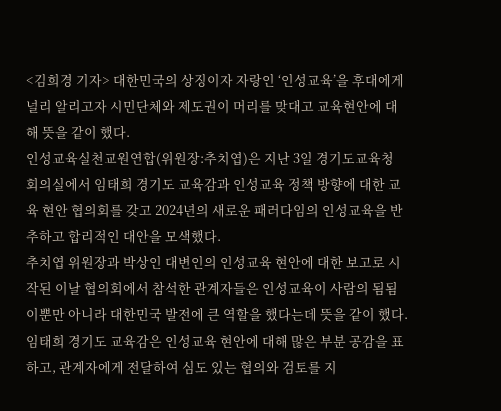<김희경 기자> 대한민국의 상징이자 자랑인 ‘인성교육’을 후대에게 널리 알리고자 시민단체와 제도권이 머리를 맞대고 교육현안에 대해 뜻을 같이 했다.
인성교육실천교원연합(위원장:추치엽)은 지난 3일 경기도교육청 회의실에서 임태희 경기도 교육감과 인성교육 정책 방향에 대한 교육 현안 협의회를 갖고 2024년의 새로운 패러다임의 인성교육을 반추하고 합리적인 대안을 모색했다.
추치엽 위원장과 박상인 대변인의 인성교육 현안에 대한 보고로 시작된 이날 협의회에서 참석한 관계자들은 인성교육이 사람의 됨됨이뿐만 아니라 대한민국 발전에 큰 역할을 했다는데 뜻을 같이 했다.
임태희 경기도 교육감은 인성교육 현안에 대해 많은 부분 공감을 표하고, 관계자에게 전달하여 심도 있는 협의와 검토를 지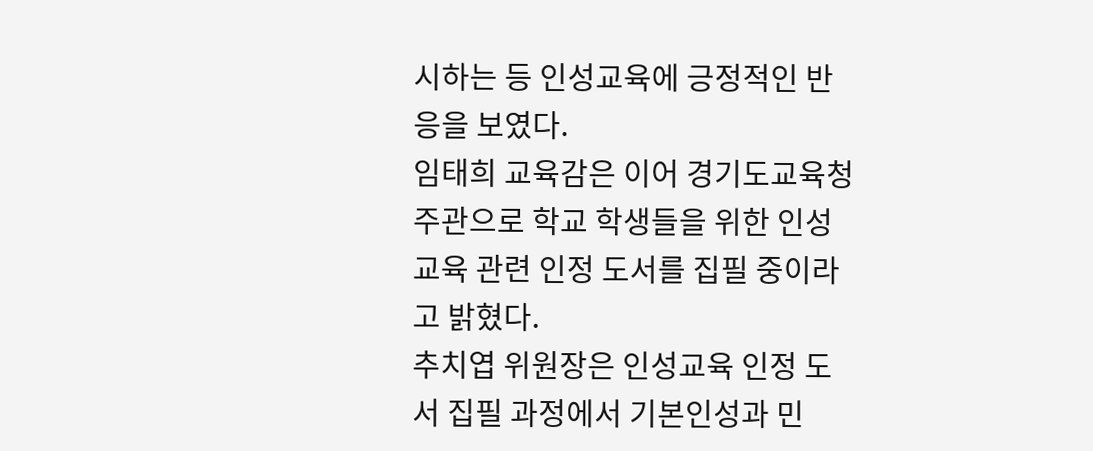시하는 등 인성교육에 긍정적인 반응을 보였다.
임태희 교육감은 이어 경기도교육청 주관으로 학교 학생들을 위한 인성교육 관련 인정 도서를 집필 중이라고 밝혔다.
추치엽 위원장은 인성교육 인정 도서 집필 과정에서 기본인성과 민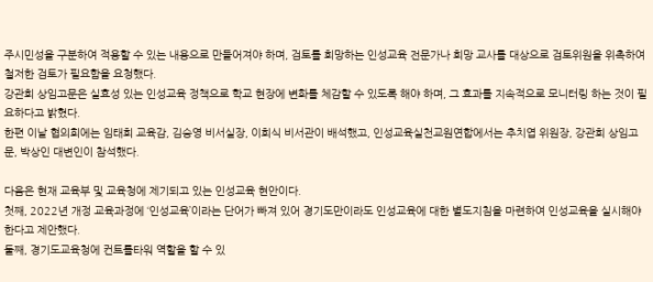주시민성을 구분하여 적용할 수 있는 내용으로 만들어져야 하며, 검토를 희망하는 인성교육 전문가나 희망 교사를 대상으로 검토위원을 위촉하여 철저한 검토가 필요함을 요청했다.
강관희 상임고문은 실효성 있는 인성교육 정책으로 학교 현장에 변화를 체감할 수 있도록 해야 하며, 그 효과를 지속적으로 모니터링 하는 것이 필요하다고 밝혔다.
한편 이날 협의회에는 임태희 교육감, 김승영 비서실장, 이희식 비서관이 배석했고, 인성교육실천교원연합에서는 추치엽 위원장, 강관희 상임고문, 박상인 대변인이 참석했다.

다음은 현재 교육부 및 교육청에 제기되고 있는 인성교육 현안이다.
첫째, 2022년 개정 교육과정에 ‘인성교육’이라는 단어가 빠져 있어 경기도만이라도 인성교육에 대한 별도지침을 마련하여 인성교육을 실시해야 한다고 제안했다.
둘째, 경기도교육청에 컨트롤타워 역할을 할 수 있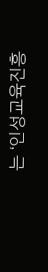는 ‘인성교육진흥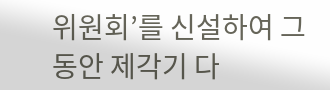위원회’를 신설하여 그동안 제각기 다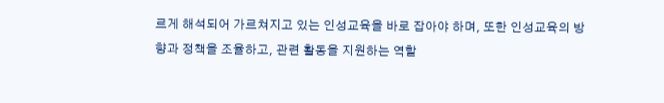르게 해석되어 가르쳐지고 있는 인성교육을 바로 잡아야 하며, 또한 인성교육의 방향과 정책을 조율하고, 관련 활동을 지원하는 역할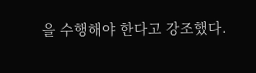을 수행해야 한다고 강조했다.